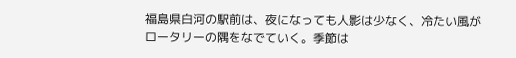福島県白河の駅前は、夜になっても人影は少なく、冷たい風がロータリーの隅をなでていく。季節は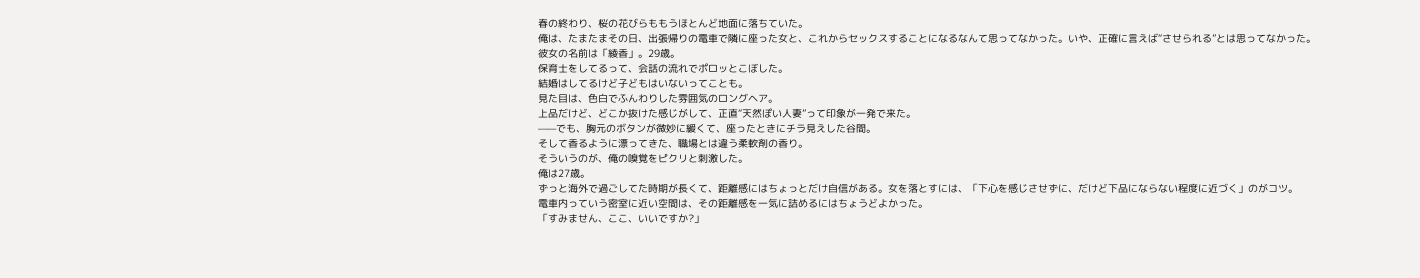春の終わり、桜の花びらももうほとんど地面に落ちていた。
俺は、たまたまその日、出張帰りの電車で隣に座った女と、これからセックスすることになるなんて思ってなかった。いや、正確に言えば“させられる”とは思ってなかった。
彼女の名前は「綾香」。29歳。
保育士をしてるって、会話の流れでポロッとこぼした。
結婚はしてるけど子どもはいないってことも。
見た目は、色白でふんわりした雰囲気のロングヘア。
上品だけど、どこか抜けた感じがして、正直“天然ぽい人妻”って印象が一発で来た。
——でも、胸元のボタンが微妙に緩くて、座ったときにチラ見えした谷間。
そして香るように漂ってきた、職場とは違う柔軟剤の香り。
そういうのが、俺の嗅覚をピクリと刺激した。
俺は27歳。
ずっと海外で過ごしてた時期が長くて、距離感にはちょっとだけ自信がある。女を落とすには、「下心を感じさせずに、だけど下品にならない程度に近づく」のがコツ。
電車内っていう密室に近い空間は、その距離感を一気に詰めるにはちょうどよかった。
「すみません、ここ、いいですか?」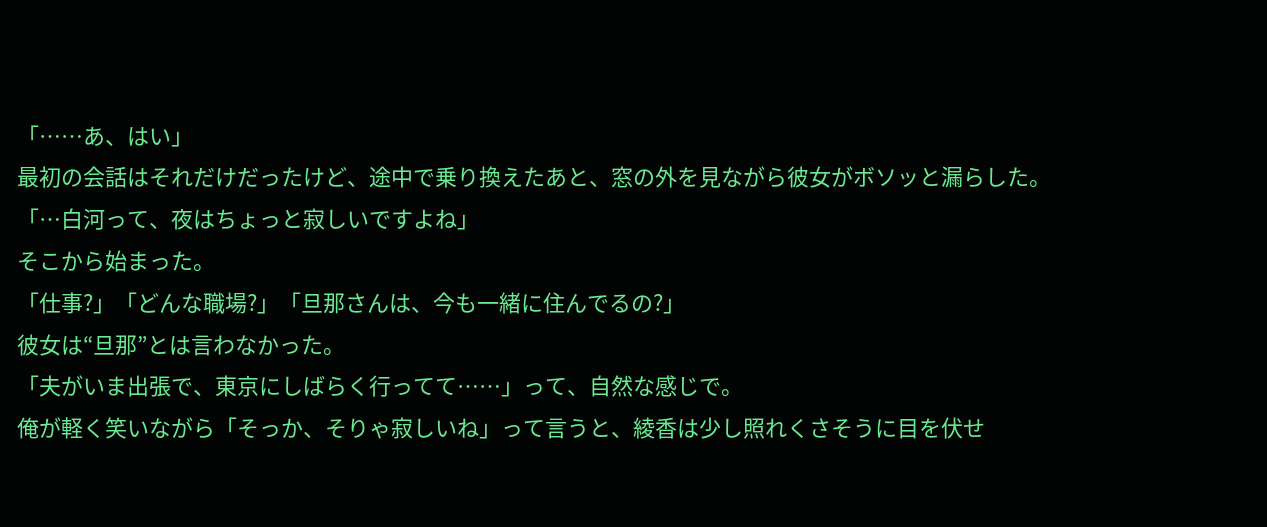「……あ、はい」
最初の会話はそれだけだったけど、途中で乗り換えたあと、窓の外を見ながら彼女がボソッと漏らした。
「…白河って、夜はちょっと寂しいですよね」
そこから始まった。
「仕事?」「どんな職場?」「旦那さんは、今も一緒に住んでるの?」
彼女は“旦那”とは言わなかった。
「夫がいま出張で、東京にしばらく行ってて……」って、自然な感じで。
俺が軽く笑いながら「そっか、そりゃ寂しいね」って言うと、綾香は少し照れくさそうに目を伏せ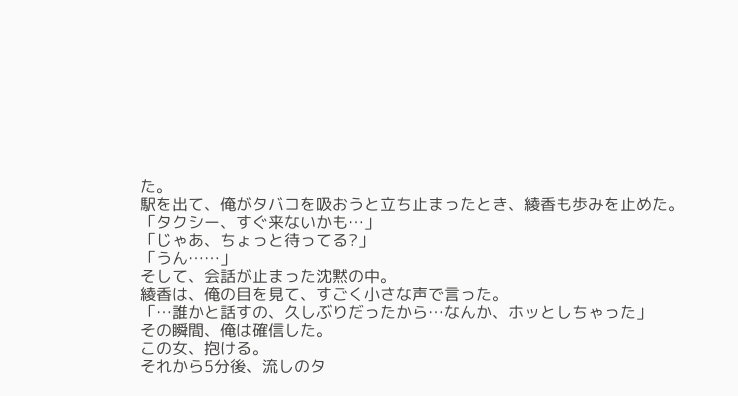た。
駅を出て、俺がタバコを吸おうと立ち止まったとき、綾香も歩みを止めた。
「タクシー、すぐ来ないかも…」
「じゃあ、ちょっと待ってる?」
「うん……」
そして、会話が止まった沈黙の中。
綾香は、俺の目を見て、すごく小さな声で言った。
「…誰かと話すの、久しぶりだったから…なんか、ホッとしちゃった」
その瞬間、俺は確信した。
この女、抱ける。
それから5分後、流しのタ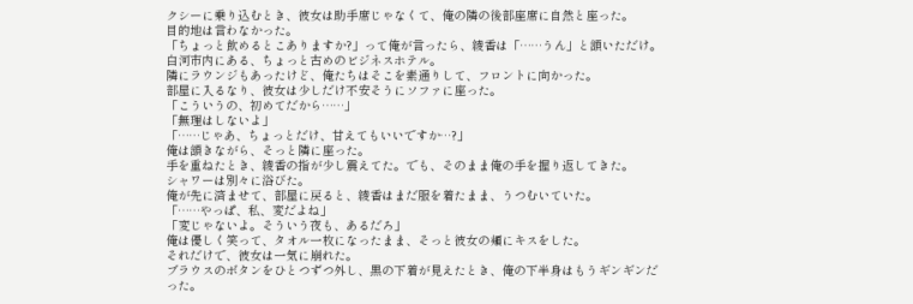クシーに乗り込むとき、彼女は助手席じゃなくて、俺の隣の後部座席に自然と座った。
目的地は言わなかった。
「ちょっと飲めるとこありますか?」って俺が言ったら、綾香は「……うん」と頷いただけ。
白河市内にある、ちょっと古めのビジネスホテル。
隣にラウンジもあったけど、俺たちはそこを素通りして、フロントに向かった。
部屋に入るなり、彼女は少しだけ不安そうにソファに座った。
「こういうの、初めてだから……」
「無理はしないよ」
「……じゃあ、ちょっとだけ、甘えてもいいですか…?」
俺は頷きながら、そっと隣に座った。
手を重ねたとき、綾香の指が少し震えてた。でも、そのまま俺の手を握り返してきた。
シャワーは別々に浴びた。
俺が先に済ませて、部屋に戻ると、綾香はまだ服を着たまま、うつむいていた。
「……やっぱ、私、変だよね」
「変じゃないよ。そういう夜も、あるだろ」
俺は優しく笑って、タオル一枚になったまま、そっと彼女の頬にキスをした。
それだけで、彼女は一気に崩れた。
ブラウスのボタンをひとつずつ外し、黒の下着が見えたとき、俺の下半身はもうギンギンだった。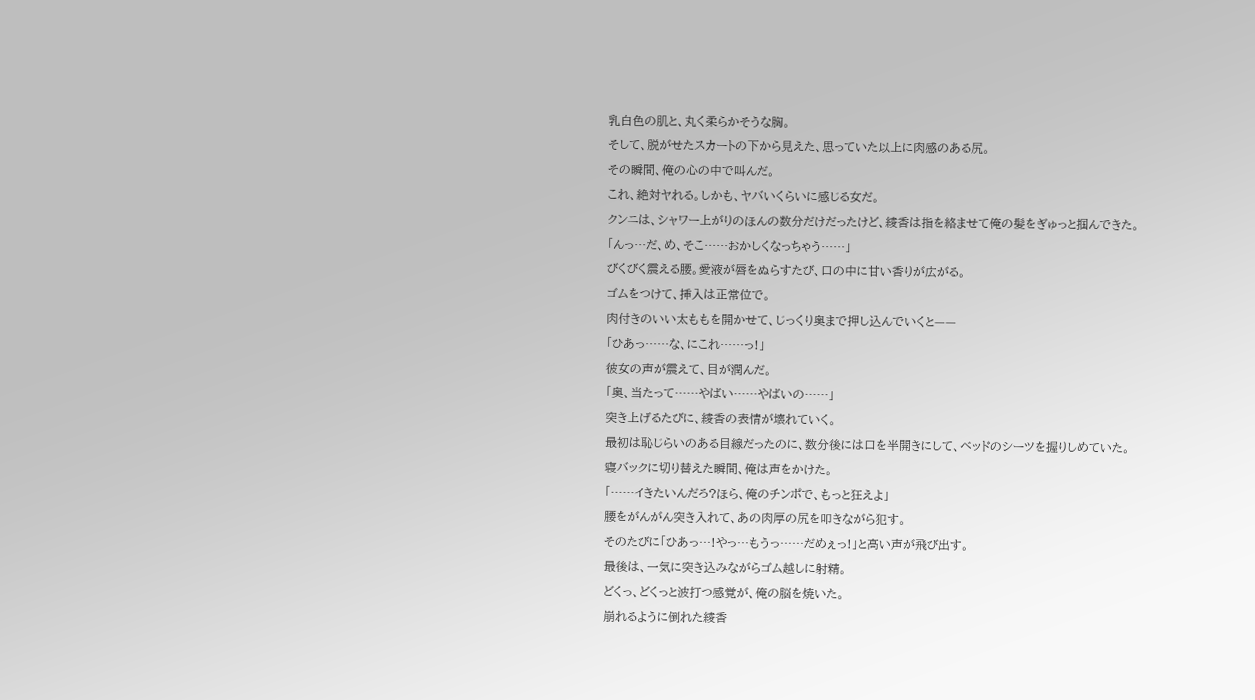乳白色の肌と、丸く柔らかそうな胸。
そして、脱がせたスカートの下から見えた、思っていた以上に肉感のある尻。
その瞬間、俺の心の中で叫んだ。
これ、絶対ヤれる。しかも、ヤバいくらいに感じる女だ。
クンニは、シャワー上がりのほんの数分だけだったけど、綾香は指を絡ませて俺の髪をぎゅっと掴んできた。
「んっ…だ、め、そこ……おかしくなっちゃう……」
びくびく震える腰。愛液が唇をぬらすたび、口の中に甘い香りが広がる。
ゴムをつけて、挿入は正常位で。
肉付きのいい太ももを開かせて、じっくり奥まで押し込んでいくと——
「ひあっ……な、にこれ……っ!」
彼女の声が震えて、目が潤んだ。
「奥、当たって……やばい……やばいの……」
突き上げるたびに、綾香の表情が壊れていく。
最初は恥じらいのある目線だったのに、数分後には口を半開きにして、ベッドのシーツを握りしめていた。
寝バックに切り替えた瞬間、俺は声をかけた。
「……イきたいんだろ?ほら、俺のチンポで、もっと狂えよ」
腰をがんがん突き入れて、あの肉厚の尻を叩きながら犯す。
そのたびに「ひあっ…!やっ…もうっ……だめぇっ!」と高い声が飛び出す。
最後は、一気に突き込みながらゴム越しに射精。
どくっ、どくっと波打つ感覚が、俺の脳を焼いた。
崩れるように倒れた綾香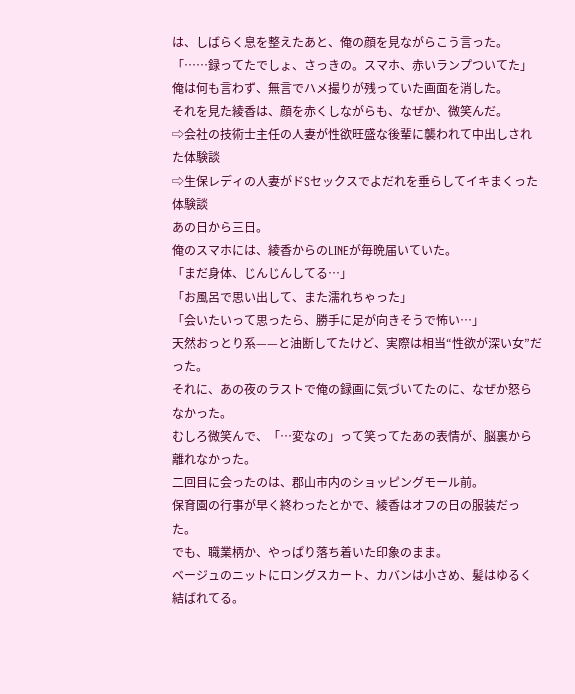は、しばらく息を整えたあと、俺の顔を見ながらこう言った。
「……録ってたでしょ、さっきの。スマホ、赤いランプついてた」
俺は何も言わず、無言でハメ撮りが残っていた画面を消した。
それを見た綾香は、顔を赤くしながらも、なぜか、微笑んだ。
⇨会社の技術士主任の人妻が性欲旺盛な後輩に襲われて中出しされた体験談
⇨生保レディの人妻がドSセックスでよだれを垂らしてイキまくった体験談
あの日から三日。
俺のスマホには、綾香からのLINEが毎晩届いていた。
「まだ身体、じんじんしてる…」
「お風呂で思い出して、また濡れちゃった」
「会いたいって思ったら、勝手に足が向きそうで怖い…」
天然おっとり系——と油断してたけど、実際は相当“性欲が深い女”だった。
それに、あの夜のラストで俺の録画に気づいてたのに、なぜか怒らなかった。
むしろ微笑んで、「…変なの」って笑ってたあの表情が、脳裏から離れなかった。
二回目に会ったのは、郡山市内のショッピングモール前。
保育園の行事が早く終わったとかで、綾香はオフの日の服装だった。
でも、職業柄か、やっぱり落ち着いた印象のまま。
ベージュのニットにロングスカート、カバンは小さめ、髪はゆるく結ばれてる。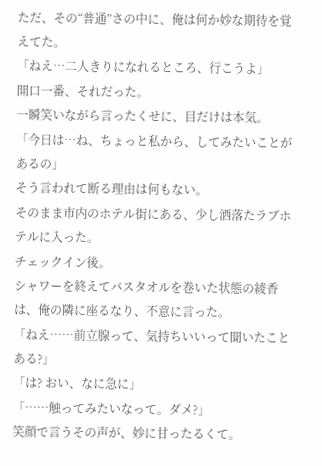ただ、その“普通”さの中に、俺は何か妙な期待を覚えてた。
「ねえ…二人きりになれるところ、行こうよ」
開口一番、それだった。
一瞬笑いながら言ったくせに、目だけは本気。
「今日は…ね、ちょっと私から、してみたいことがあるの」
そう言われて断る理由は何もない。
そのまま市内のホテル街にある、少し洒落たラブホテルに入った。
チェックイン後。
シャワーを終えてバスタオルを巻いた状態の綾香は、俺の隣に座るなり、不意に言った。
「ねえ……前立腺って、気持ちいいって聞いたことある?」
「は? おい、なに急に」
「……触ってみたいなって。ダメ?」
笑顔で言うその声が、妙に甘ったるくて。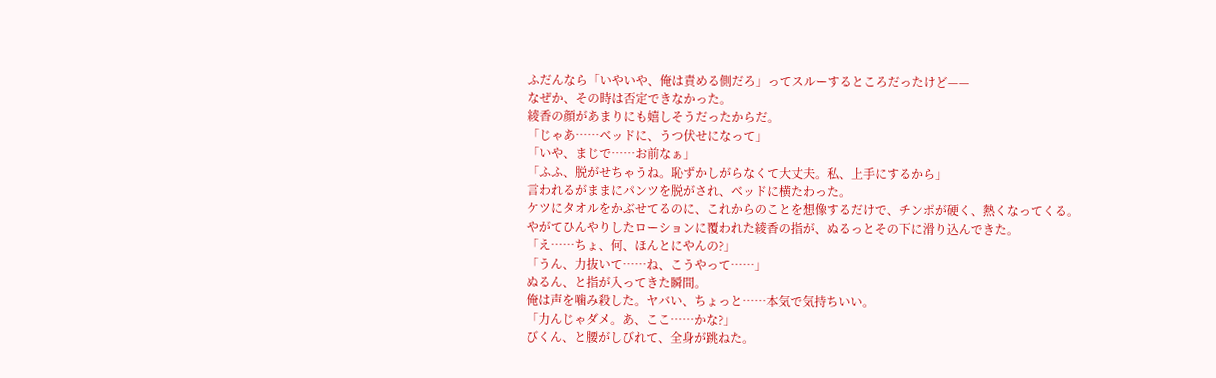ふだんなら「いやいや、俺は責める側だろ」ってスルーするところだったけど——
なぜか、その時は否定できなかった。
綾香の顔があまりにも嬉しそうだったからだ。
「じゃあ……ベッドに、うつ伏せになって」
「いや、まじで……お前なぁ」
「ふふ、脱がせちゃうね。恥ずかしがらなくて大丈夫。私、上手にするから」
言われるがままにパンツを脱がされ、ベッドに横たわった。
ケツにタオルをかぶせてるのに、これからのことを想像するだけで、チンポが硬く、熱くなってくる。
やがてひんやりしたローションに覆われた綾香の指が、ぬるっとその下に滑り込んできた。
「え……ちょ、何、ほんとにやんの?」
「うん、力抜いて……ね、こうやって……」
ぬるん、と指が入ってきた瞬間。
俺は声を噛み殺した。ヤバい、ちょっと……本気で気持ちいい。
「力んじゃダメ。あ、ここ……かな?」
びくん、と腰がしびれて、全身が跳ねた。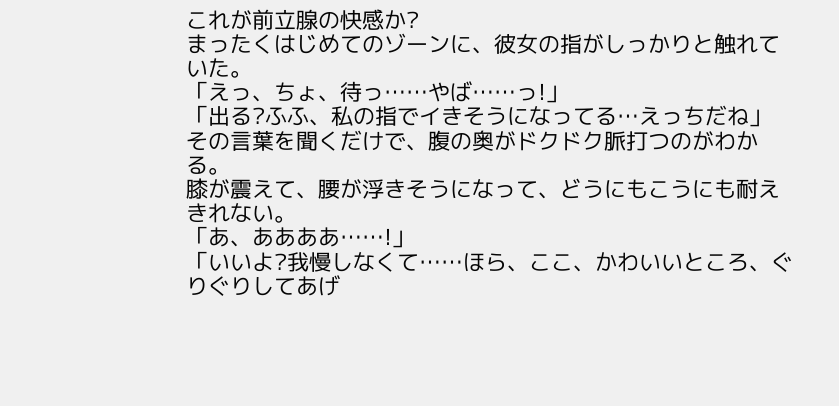これが前立腺の快感か?
まったくはじめてのゾーンに、彼女の指がしっかりと触れていた。
「えっ、ちょ、待っ……やば……っ!」
「出る?ふふ、私の指でイきそうになってる…えっちだね」
その言葉を聞くだけで、腹の奥がドクドク脈打つのがわかる。
膝が震えて、腰が浮きそうになって、どうにもこうにも耐えきれない。
「あ、ああああ……!」
「いいよ?我慢しなくて……ほら、ここ、かわいいところ、ぐりぐりしてあげ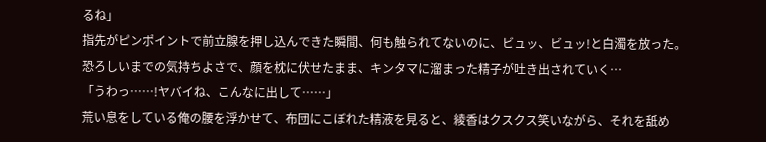るね」
指先がピンポイントで前立腺を押し込んできた瞬間、何も触られてないのに、ビュッ、ビュッ!と白濁を放った。
恐ろしいまでの気持ちよさで、顔を枕に伏せたまま、キンタマに溜まった精子が吐き出されていく…
「うわっ……!ヤバイね、こんなに出して……」
荒い息をしている俺の腰を浮かせて、布団にこぼれた精液を見ると、綾香はクスクス笑いながら、それを舐め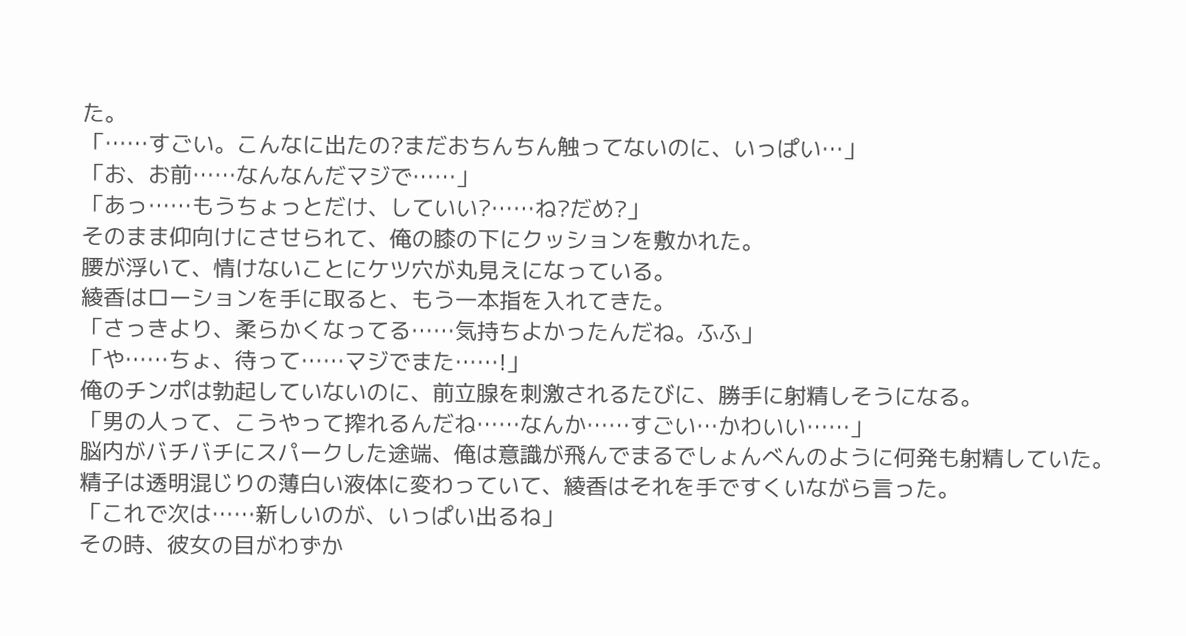た。
「……すごい。こんなに出たの?まだおちんちん触ってないのに、いっぱい…」
「お、お前……なんなんだマジで……」
「あっ……もうちょっとだけ、していい?……ね?だめ?」
そのまま仰向けにさせられて、俺の膝の下にクッションを敷かれた。
腰が浮いて、情けないことにケツ穴が丸見えになっている。
綾香はローションを手に取ると、もう一本指を入れてきた。
「さっきより、柔らかくなってる……気持ちよかったんだね。ふふ」
「や……ちょ、待って……マジでまた……!」
俺のチンポは勃起していないのに、前立腺を刺激されるたびに、勝手に射精しそうになる。
「男の人って、こうやって搾れるんだね……なんか……すごい…かわいい……」
脳内がバチバチにスパークした途端、俺は意識が飛んでまるでしょんべんのように何発も射精していた。
精子は透明混じりの薄白い液体に変わっていて、綾香はそれを手ですくいながら言った。
「これで次は……新しいのが、いっぱい出るね」
その時、彼女の目がわずか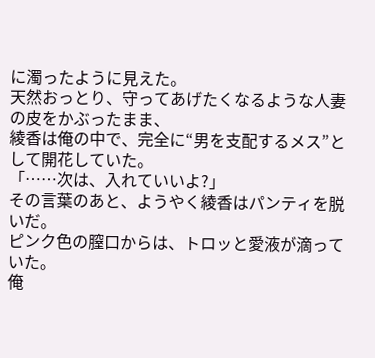に濁ったように見えた。
天然おっとり、守ってあげたくなるような人妻の皮をかぶったまま、
綾香は俺の中で、完全に“男を支配するメス”として開花していた。
「……次は、入れていいよ?」
その言葉のあと、ようやく綾香はパンティを脱いだ。
ピンク色の膣口からは、トロッと愛液が滴っていた。
俺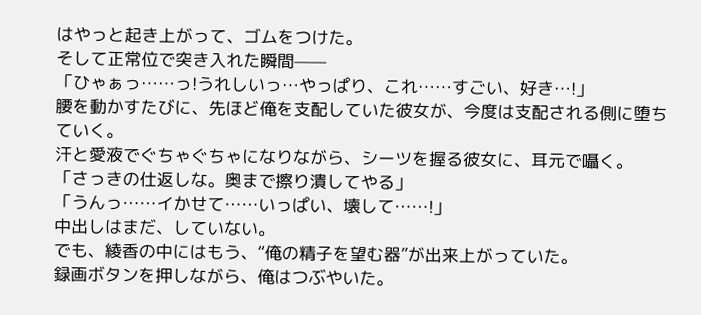はやっと起き上がって、ゴムをつけた。
そして正常位で突き入れた瞬間——
「ひゃぁっ……っ!うれしいっ…やっぱり、これ……すごい、好き…!」
腰を動かすたびに、先ほど俺を支配していた彼女が、今度は支配される側に堕ちていく。
汗と愛液でぐちゃぐちゃになりながら、シーツを握る彼女に、耳元で囁く。
「さっきの仕返しな。奥まで擦り潰してやる」
「うんっ……イかせて……いっぱい、壊して……!」
中出しはまだ、していない。
でも、綾香の中にはもう、“俺の精子を望む器”が出来上がっていた。
録画ボタンを押しながら、俺はつぶやいた。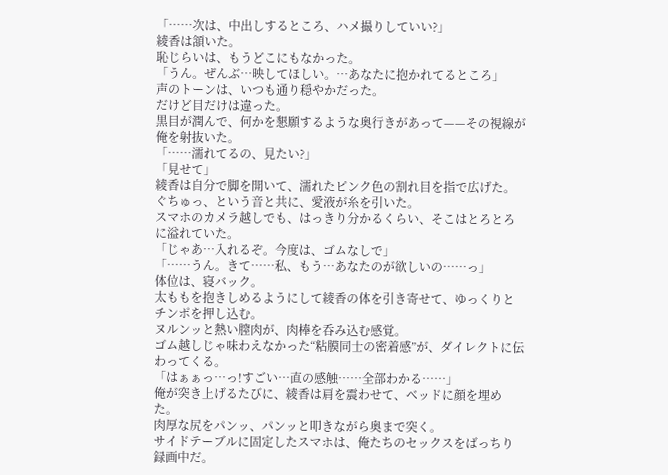「……次は、中出しするところ、ハメ撮りしていい?」
綾香は頷いた。
恥じらいは、もうどこにもなかった。
「うん。ぜんぶ…映してほしい。…あなたに抱かれてるところ」
声のトーンは、いつも通り穏やかだった。
だけど目だけは違った。
黒目が潤んで、何かを懇願するような奥行きがあって——その視線が俺を射抜いた。
「……濡れてるの、見たい?」
「見せて」
綾香は自分で脚を開いて、濡れたピンク色の割れ目を指で広げた。
ぐちゅっ、という音と共に、愛液が糸を引いた。
スマホのカメラ越しでも、はっきり分かるくらい、そこはとろとろに溢れていた。
「じゃあ…入れるぞ。今度は、ゴムなしで」
「……うん。きて……私、もう…あなたのが欲しいの……っ」
体位は、寝バック。
太ももを抱きしめるようにして綾香の体を引き寄せて、ゆっくりとチンポを押し込む。
ヌルンッと熱い膣肉が、肉棒を呑み込む感覚。
ゴム越しじゃ味わえなかった“粘膜同士の密着感”が、ダイレクトに伝わってくる。
「はぁぁっ…っ!すごい…直の感触……全部わかる……」
俺が突き上げるたびに、綾香は肩を震わせて、ベッドに顔を埋めた。
肉厚な尻をパンッ、パンッと叩きながら奥まで突く。
サイドテーブルに固定したスマホは、俺たちのセックスをばっちり録画中だ。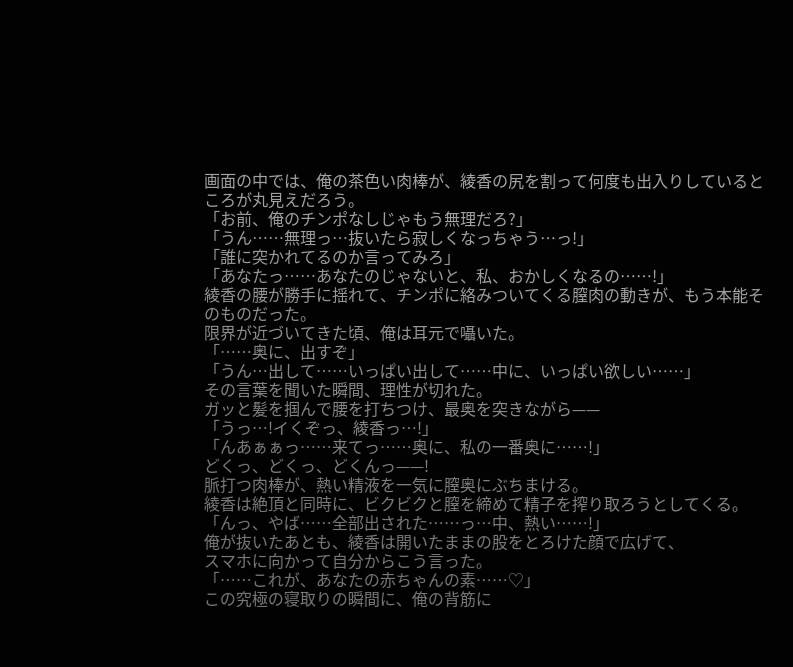画面の中では、俺の茶色い肉棒が、綾香の尻を割って何度も出入りしているところが丸見えだろう。
「お前、俺のチンポなしじゃもう無理だろ?」
「うん……無理っ…抜いたら寂しくなっちゃう…っ!」
「誰に突かれてるのか言ってみろ」
「あなたっ……あなたのじゃないと、私、おかしくなるの……!」
綾香の腰が勝手に揺れて、チンポに絡みついてくる膣肉の動きが、もう本能そのものだった。
限界が近づいてきた頃、俺は耳元で囁いた。
「……奥に、出すぞ」
「うん…出して……いっぱい出して……中に、いっぱい欲しい……」
その言葉を聞いた瞬間、理性が切れた。
ガッと髪を掴んで腰を打ちつけ、最奥を突きながら——
「うっ…!イくぞっ、綾香っ…!」
「んあぁぁっ……来てっ……奥に、私の一番奥に……!」
どくっ、どくっ、どくんっ——!
脈打つ肉棒が、熱い精液を一気に膣奥にぶちまける。
綾香は絶頂と同時に、ビクビクと膣を締めて精子を搾り取ろうとしてくる。
「んっ、やば……全部出された……っ…中、熱い……!」
俺が抜いたあとも、綾香は開いたままの股をとろけた顔で広げて、
スマホに向かって自分からこう言った。
「……これが、あなたの赤ちゃんの素……♡」
この究極の寝取りの瞬間に、俺の背筋に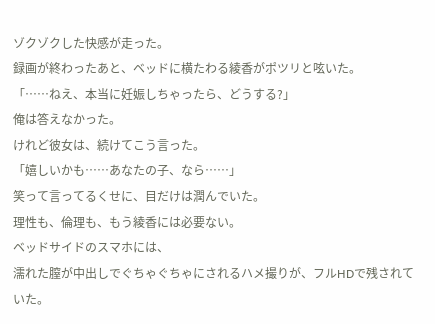ゾクゾクした快感が走った。
録画が終わったあと、ベッドに横たわる綾香がポツリと呟いた。
「……ねえ、本当に妊娠しちゃったら、どうする?」
俺は答えなかった。
けれど彼女は、続けてこう言った。
「嬉しいかも……あなたの子、なら……」
笑って言ってるくせに、目だけは潤んでいた。
理性も、倫理も、もう綾香には必要ない。
ベッドサイドのスマホには、
濡れた膣が中出しでぐちゃぐちゃにされるハメ撮りが、フルHDで残されていた。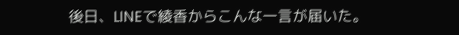後日、LINEで綾香からこんな一言が届いた。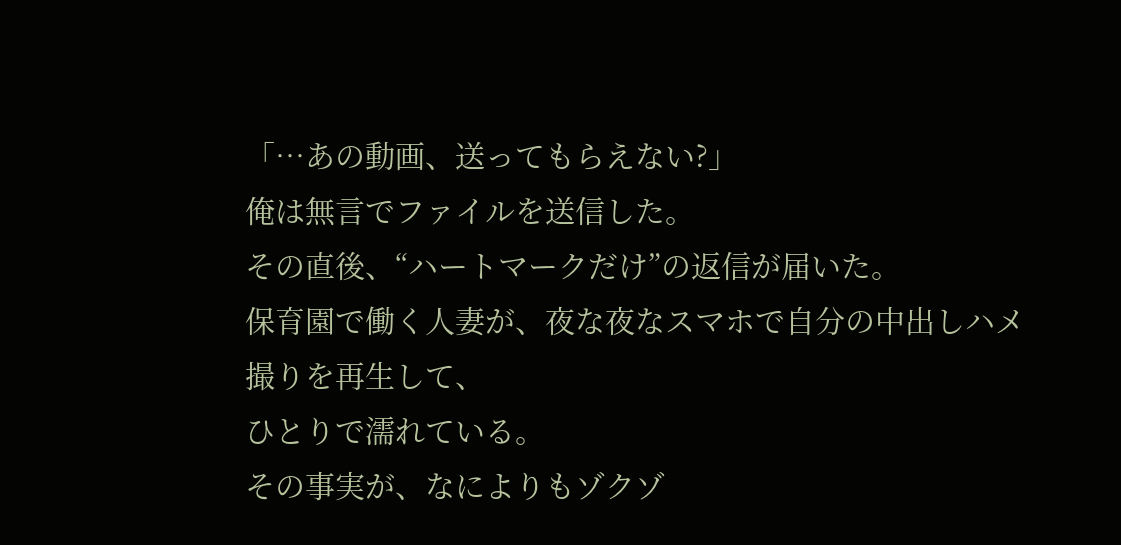「…あの動画、送ってもらえない?」
俺は無言でファイルを送信した。
その直後、“ハートマークだけ”の返信が届いた。
保育園で働く人妻が、夜な夜なスマホで自分の中出しハメ撮りを再生して、
ひとりで濡れている。
その事実が、なによりもゾクゾ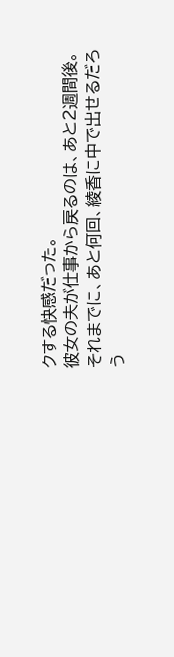クする快感だった。
彼女の夫が仕事から戻るのは、あと2週間後。
それまでに、あと何回、綾香に中で出せるだろう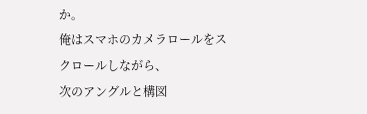か。
俺はスマホのカメラロールをスクロールしながら、
次のアングルと構図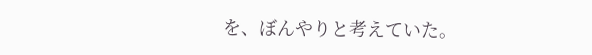を、ぼんやりと考えていた。